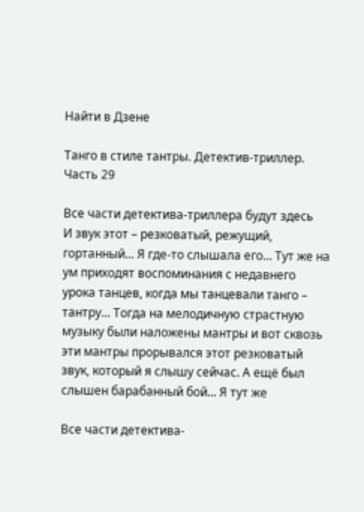Найти в Дзене

Танго в стиле тантры. Детектив-триллер. Часть 29

Все части детектива-триллера будут здесь
И звук этот – резковатый, режущий, гортанный... Я где-то слышала его... Тут же на ум приходят воспоминания с недавнего урока танцев, когда мы танцевали танго – тантру... Тогда на мелодичную страстную музыку были наложены мантры и вот сквозь эти мантры прорывался этот резковатый звук, который я слышу сейчас. А ещё был слышен барабанный бой... Я тут же

Все части детектива-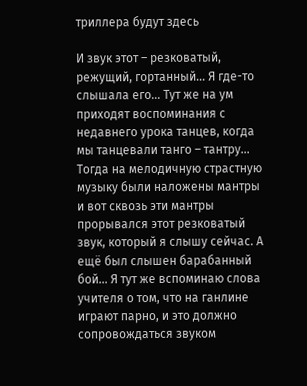триллера будут здесь

И звук этот – резковатый, режущий, гортанный... Я где-то слышала его... Тут же на ум приходят воспоминания с недавнего урока танцев, когда мы танцевали танго – тантру... Тогда на мелодичную страстную музыку были наложены мантры и вот сквозь эти мантры прорывался этот резковатый звук, который я слышу сейчас. А ещё был слышен барабанный бой... Я тут же вспоминаю слова учителя о том, что на ганлине играют парно, и это должно сопровождаться звуком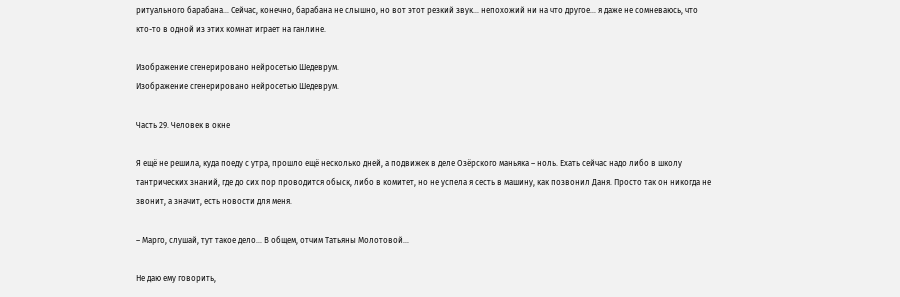ритуального барабана... Сейчас, конечно, барабана не слышно, но вот этот резкий звук... непохожий ни на что другое... я даже не сомневаюсь, что кто-то в одной из этих комнат играет на ганлине.

Изображение сгенерировано нейросетью Шедеврум.
Изображение сгенерировано нейросетью Шедеврум.

Часть 29. Человек в окне

Я ещё не решила, куда поеду с утра, прошло ещё несколько дней, а подвижек в деле Озёрского маньяка – ноль. Ехать сейчас надо либо в школу тантрических знаний, где до сих пор проводится обыск, либо в комитет, но не успела я сесть в машину, как позвонил Даня. Просто так он никогда не звонит, а значит, есть новости для меня.

– Марго, слушай, тут такое дело... В общем, отчим Татьяны Молотовой...

Не даю ему говорить,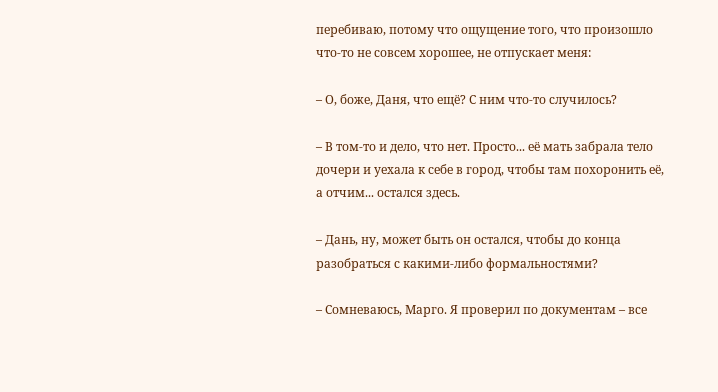перебиваю, потому что ощущение того, что произошло что-то не совсем хорошее, не отпускает меня:

– О, боже, Даня, что ещё? С ним что-то случилось?

– В том-то и дело, что нет. Просто... её мать забрала тело дочери и уехала к себе в город, чтобы там похоронить её, а отчим... остался здесь.

– Дань, ну, может быть он остался, чтобы до конца разобраться с какими-либо формальностями?

– Сомневаюсь, Марго. Я проверил по документам – все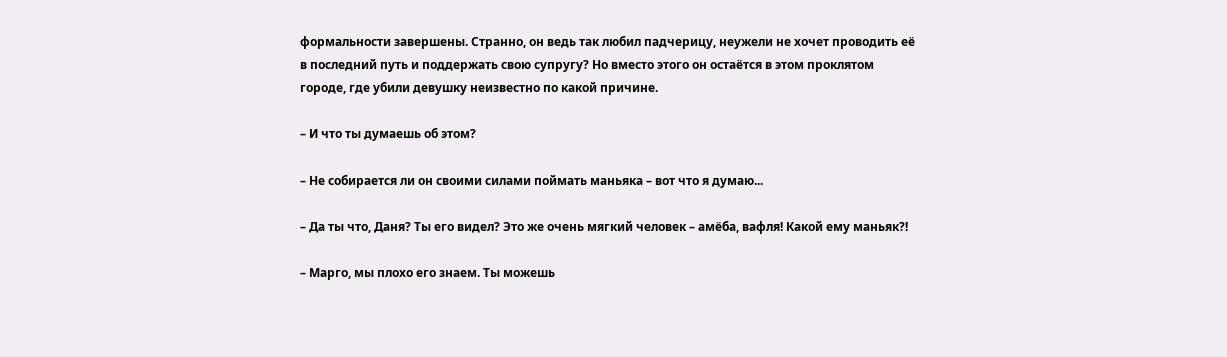формальности завершены. Странно, он ведь так любил падчерицу, неужели не хочет проводить её в последний путь и поддержать свою супругу? Но вместо этого он остаётся в этом проклятом городе, где убили девушку неизвестно по какой причине.

– И что ты думаешь об этом?

– Не собирается ли он своими силами поймать маньяка – вот что я думаю...

– Да ты что, Даня? Ты его видел? Это же очень мягкий человек – амёба, вафля! Какой ему маньяк?!

– Марго, мы плохо его знаем. Ты можешь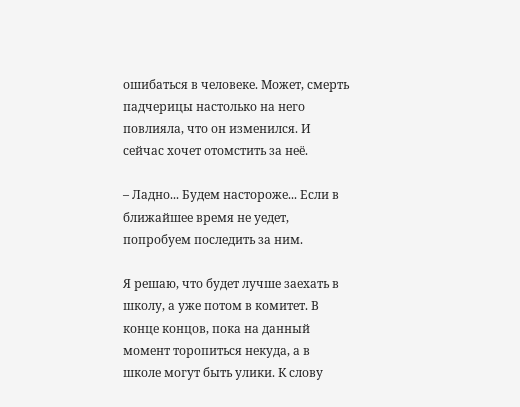ошибаться в человеке. Может, смерть падчерицы настолько на него повлияла, что он изменился. И сейчас хочет отомстить за неё.

– Ладно... Будем настороже... Если в ближайшее время не уедет, попробуем последить за ним.

Я решаю, что будет лучше заехать в школу, а уже потом в комитет. В конце концов, пока на данный момент торопиться некуда, а в школе могут быть улики. К слову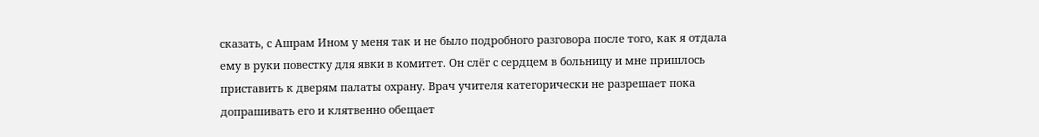сказать, с Ашрам Ином у меня так и не было подробного разговора после того, как я отдала ему в руки повестку для явки в комитет. Он слёг с сердцем в больницу и мне пришлось приставить к дверям палаты охрану. Врач учителя категорически не разрешает пока допрашивать его и клятвенно обещает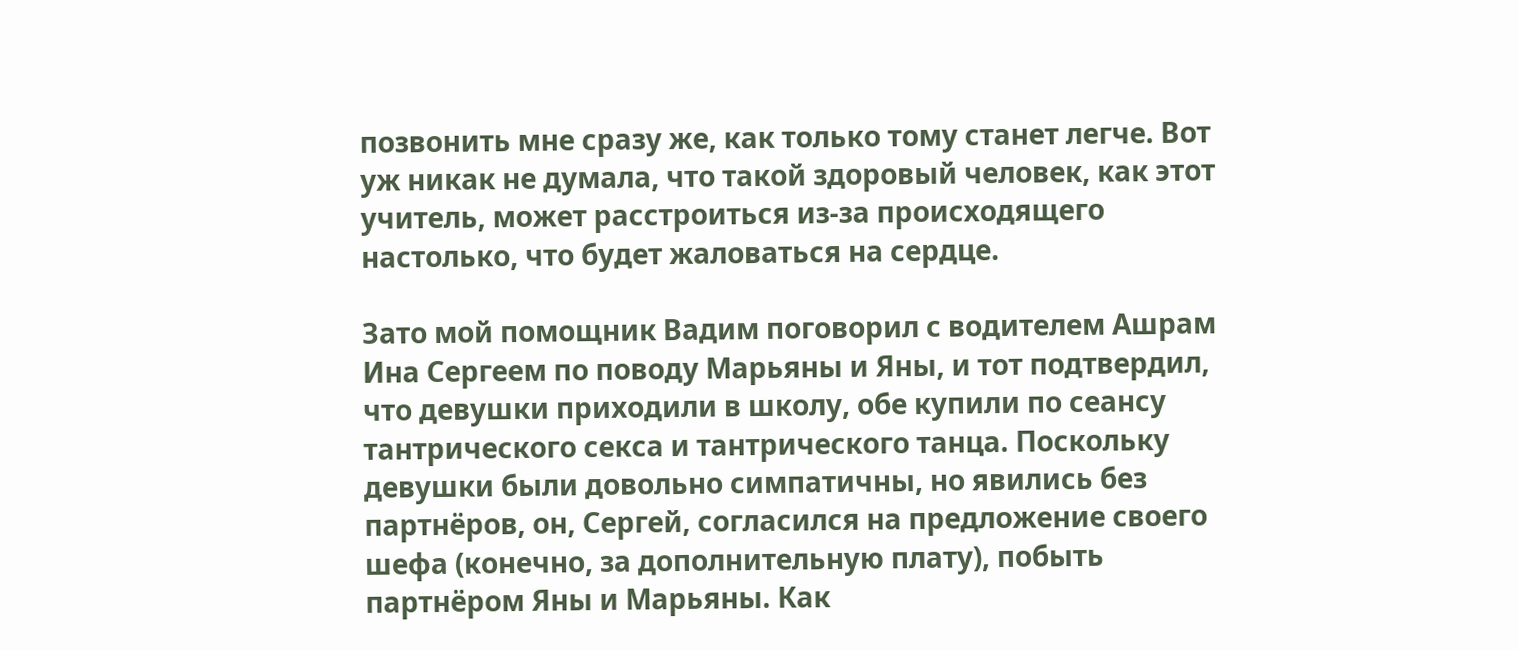позвонить мне сразу же, как только тому станет легче. Вот уж никак не думала, что такой здоровый человек, как этот учитель, может расстроиться из-за происходящего настолько, что будет жаловаться на сердце.

Зато мой помощник Вадим поговорил с водителем Ашрам Ина Сергеем по поводу Марьяны и Яны, и тот подтвердил, что девушки приходили в школу, обе купили по сеансу тантрического секса и тантрического танца. Поскольку девушки были довольно симпатичны, но явились без партнёров, он, Сергей, согласился на предложение своего шефа (конечно, за дополнительную плату), побыть партнёром Яны и Марьяны. Как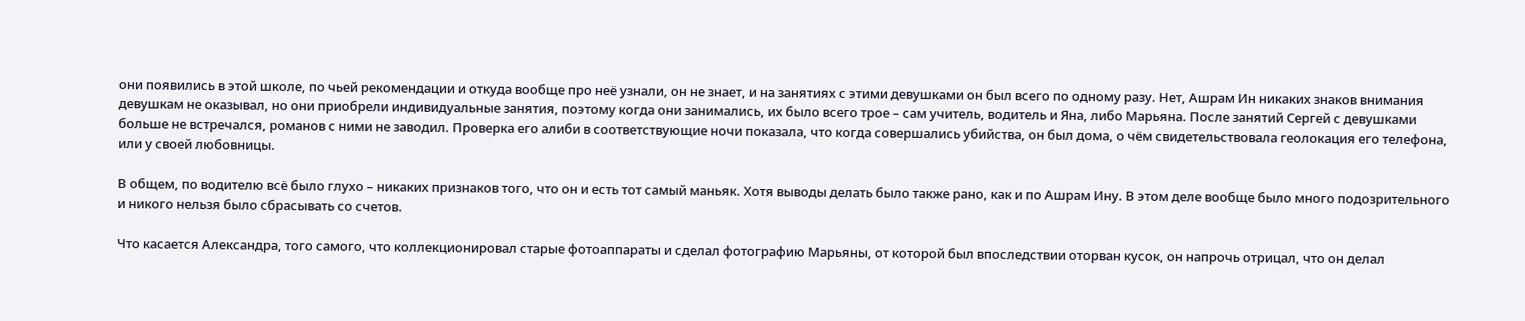они появились в этой школе, по чьей рекомендации и откуда вообще про неё узнали, он не знает, и на занятиях с этими девушками он был всего по одному разу. Нет, Ашрам Ин никаких знаков внимания девушкам не оказывал, но они приобрели индивидуальные занятия, поэтому когда они занимались, их было всего трое – сам учитель, водитель и Яна, либо Марьяна. После занятий Сергей с девушками больше не встречался, романов с ними не заводил. Проверка его алиби в соответствующие ночи показала, что когда совершались убийства, он был дома, о чём свидетельствовала геолокация его телефона, или у своей любовницы.

В общем, по водителю всё было глухо – никаких признаков того, что он и есть тот самый маньяк. Хотя выводы делать было также рано, как и по Ашрам Ину. В этом деле вообще было много подозрительного и никого нельзя было сбрасывать со счетов.

Что касается Александра, того самого, что коллекционировал старые фотоаппараты и сделал фотографию Марьяны, от которой был впоследствии оторван кусок, он напрочь отрицал, что он делал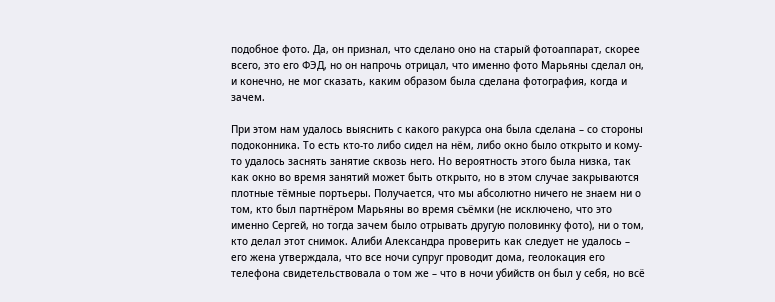подобное фото. Да, он признал, что сделано оно на старый фотоаппарат, скорее всего, это его ФЭД, но он напрочь отрицал, что именно фото Марьяны сделал он, и конечно, не мог сказать, каким образом была сделана фотография, когда и зачем.

При этом нам удалось выяснить с какого ракурса она была сделана – со стороны подоконника. То есть кто-то либо сидел на нём, либо окно было открыто и кому-то удалось заснять занятие сквозь него. Но вероятность этого была низка, так как окно во время занятий может быть открыто, но в этом случае закрываются плотные тёмные портьеры. Получается, что мы абсолютно ничего не знаем ни о том, кто был партнёром Марьяны во время съёмки (не исключено, что это именно Сергей, но тогда зачем было отрывать другую половинку фото), ни о том, кто делал этот снимок. Алиби Александра проверить как следует не удалось – его жена утверждала, что все ночи супруг проводит дома, геолокация его телефона свидетельствовала о том же – что в ночи убийств он был у себя, но всё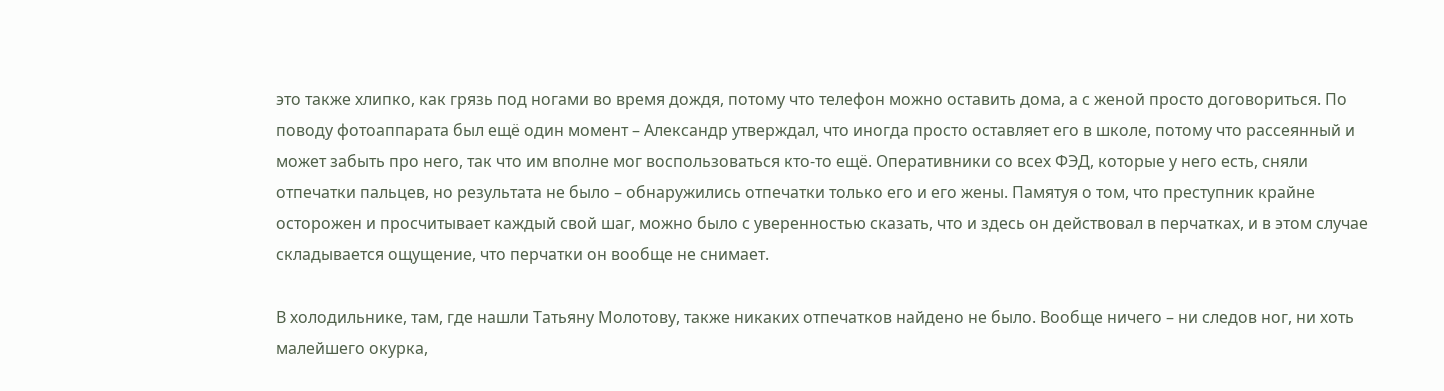это также хлипко, как грязь под ногами во время дождя, потому что телефон можно оставить дома, а с женой просто договориться. По поводу фотоаппарата был ещё один момент – Александр утверждал, что иногда просто оставляет его в школе, потому что рассеянный и может забыть про него, так что им вполне мог воспользоваться кто-то ещё. Оперативники со всех ФЭД, которые у него есть, сняли отпечатки пальцев, но результата не было – обнаружились отпечатки только его и его жены. Памятуя о том, что преступник крайне осторожен и просчитывает каждый свой шаг, можно было с уверенностью сказать, что и здесь он действовал в перчатках, и в этом случае складывается ощущение, что перчатки он вообще не снимает.

В холодильнике, там, где нашли Татьяну Молотову, также никаких отпечатков найдено не было. Вообще ничего – ни следов ног, ни хоть малейшего окурка,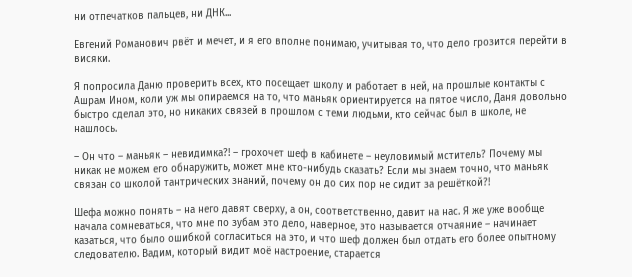ни отпечатков пальцев, ни ДНК...

Евгений Романович рвёт и мечет, и я его вполне понимаю, учитывая то, что дело грозится перейти в висяки.

Я попросила Даню проверить всех, кто посещает школу и работает в ней, на прошлые контакты с Ашрам Ином, коли уж мы опираемся на то, что маньяк ориентируется на пятое число, Даня довольно быстро сделал это, но никаких связей в прошлом с теми людьми, кто сейчас был в школе, не нашлось.

– Он что – маньяк – невидимка?! – грохочет шеф в кабинете – неуловимый мститель? Почему мы никак не можем его обнаружить, может мне кто-нибудь сказать? Если мы знаем точно, что маньяк связан со школой тантрических знаний, почему он до сих пор не сидит за решёткой?!

Шефа можно понять – на него давят сверху, а он, соответственно, давит на нас. Я же уже вообще начала сомневаться, что мне по зубам это дело, наверное, это называется отчаяние – начинает казаться, что было ошибкой согласиться на это, и что шеф должен был отдать его более опытному следователю. Вадим, который видит моё настроение, старается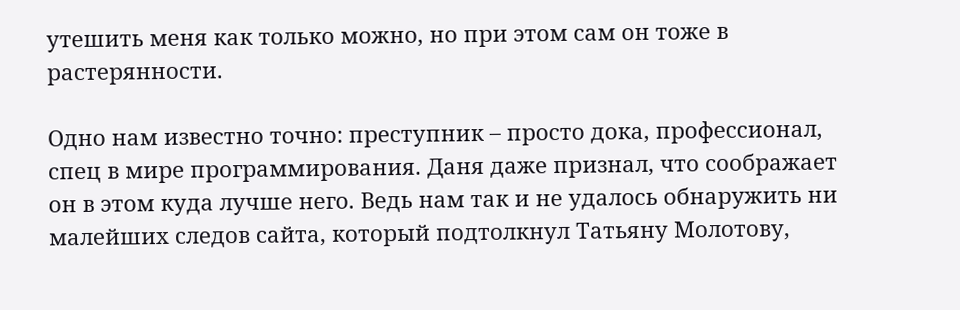утешить меня как только можно, но при этом сам он тоже в растерянности.

Одно нам известно точно: преступник – просто дока, профессионал, спец в мире программирования. Даня даже признал, что соображает он в этом куда лучше него. Ведь нам так и не удалось обнаружить ни малейших следов сайта, который подтолкнул Татьяну Молотову,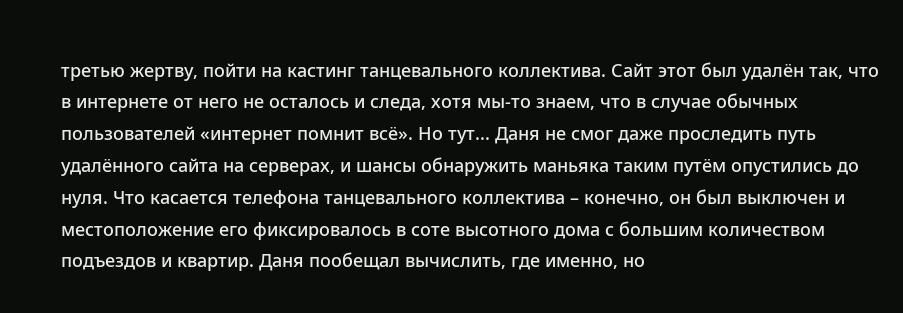третью жертву, пойти на кастинг танцевального коллектива. Сайт этот был удалён так, что в интернете от него не осталось и следа, хотя мы-то знаем, что в случае обычных пользователей «интернет помнит всё». Но тут... Даня не смог даже проследить путь удалённого сайта на серверах, и шансы обнаружить маньяка таким путём опустились до нуля. Что касается телефона танцевального коллектива – конечно, он был выключен и местоположение его фиксировалось в соте высотного дома с большим количеством подъездов и квартир. Даня пообещал вычислить, где именно, но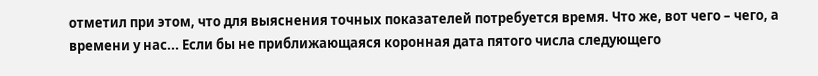отметил при этом, что для выяснения точных показателей потребуется время. Что же, вот чего – чего, а времени у нас... Если бы не приближающаяся коронная дата пятого числа следующего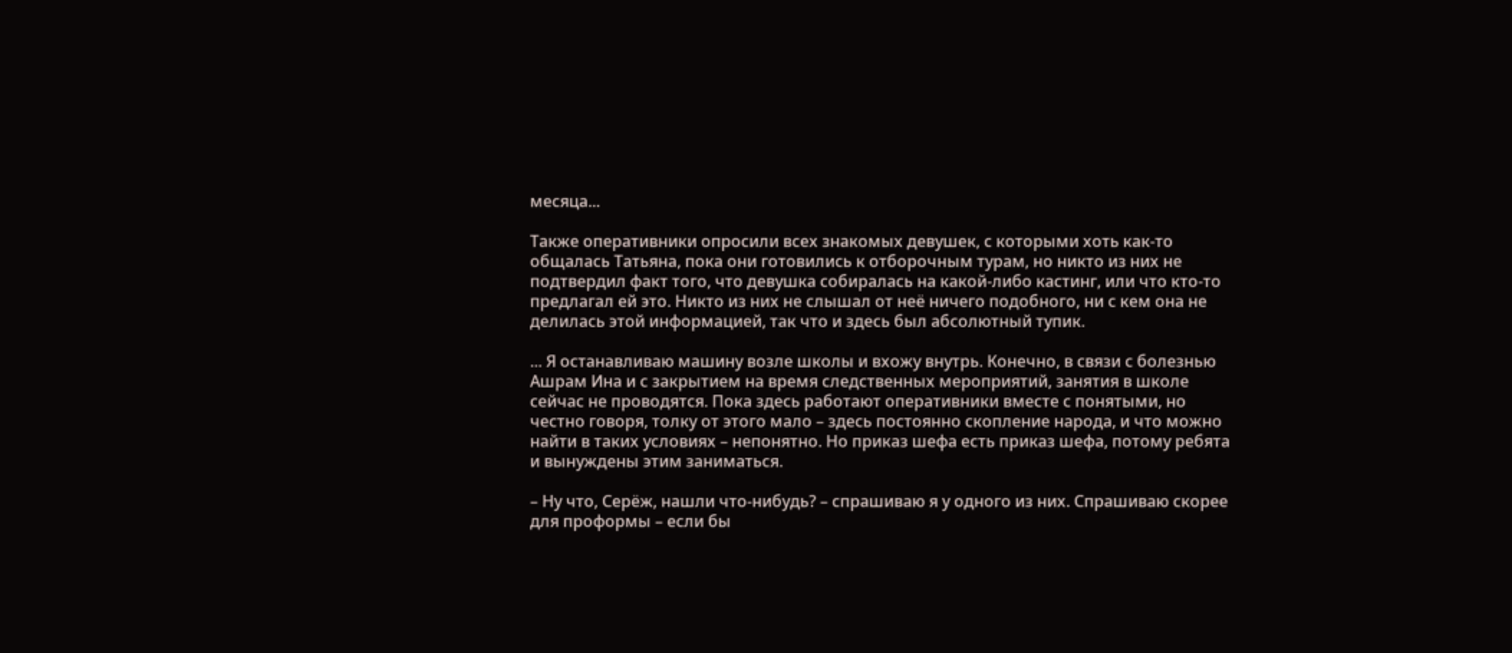месяца...

Также оперативники опросили всех знакомых девушек, с которыми хоть как-то общалась Татьяна, пока они готовились к отборочным турам, но никто из них не подтвердил факт того, что девушка собиралась на какой-либо кастинг, или что кто-то предлагал ей это. Никто из них не слышал от неё ничего подобного, ни с кем она не делилась этой информацией, так что и здесь был абсолютный тупик.

... Я останавливаю машину возле школы и вхожу внутрь. Конечно, в связи с болезнью Ашрам Ина и с закрытием на время следственных мероприятий, занятия в школе сейчас не проводятся. Пока здесь работают оперативники вместе с понятыми, но честно говоря, толку от этого мало – здесь постоянно скопление народа, и что можно найти в таких условиях – непонятно. Но приказ шефа есть приказ шефа, потому ребята и вынуждены этим заниматься.

– Ну что, Серёж, нашли что-нибудь? – спрашиваю я у одного из них. Спрашиваю скорее для проформы – если бы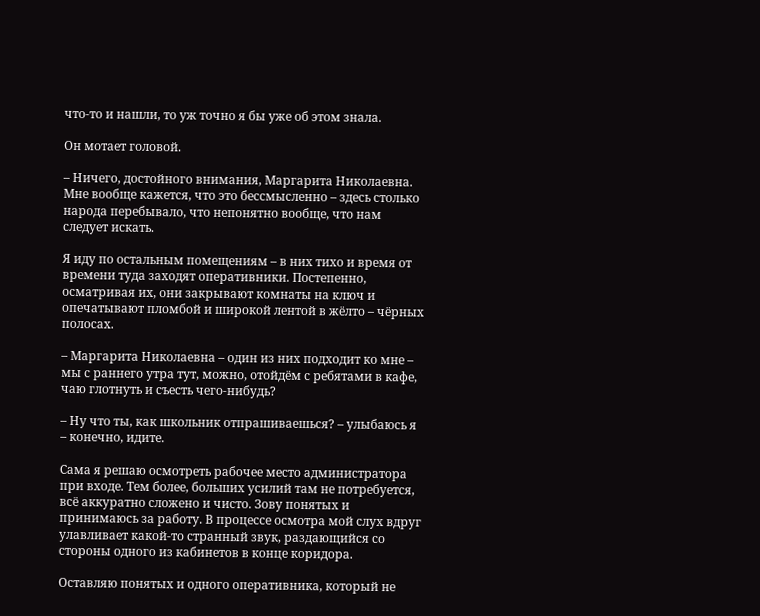что-то и нашли, то уж точно я бы уже об этом знала.

Он мотает головой.

– Ничего, достойного внимания, Маргарита Николаевна. Мне вообще кажется, что это бессмысленно – здесь столько народа перебывало, что непонятно вообще, что нам следует искать.

Я иду по остальным помещениям – в них тихо и время от времени туда заходят оперативники. Постепенно, осматривая их, они закрывают комнаты на ключ и опечатывают пломбой и широкой лентой в жёлто – чёрных полосах.

– Маргарита Николаевна – один из них подходит ко мне – мы с раннего утра тут, можно, отойдём с ребятами в кафе, чаю глотнуть и съесть чего-нибудь?

– Ну что ты, как школьник отпрашиваешься? – улыбаюсь я – конечно, идите.

Сама я решаю осмотреть рабочее место администратора при входе. Тем более, больших усилий там не потребуется, всё аккуратно сложено и чисто. Зову понятых и принимаюсь за работу. В процессе осмотра мой слух вдруг улавливает какой-то странный звук, раздающийся со стороны одного из кабинетов в конце коридора.

Оставляю понятых и одного оперативника, который не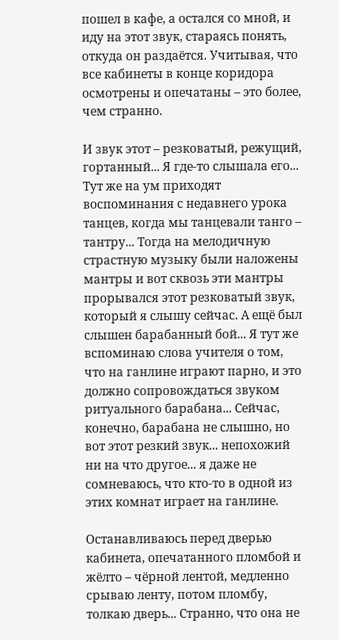пошел в кафе, а остался со мной, и иду на этот звук, стараясь понять, откуда он раздаётся. Учитывая, что все кабинеты в конце коридора осмотрены и опечатаны – это более, чем странно.

И звук этот – резковатый, режущий, гортанный... Я где-то слышала его... Тут же на ум приходят воспоминания с недавнего урока танцев, когда мы танцевали танго – тантру... Тогда на мелодичную страстную музыку были наложены мантры и вот сквозь эти мантры прорывался этот резковатый звук, который я слышу сейчас. А ещё был слышен барабанный бой... Я тут же вспоминаю слова учителя о том, что на ганлине играют парно, и это должно сопровождаться звуком ритуального барабана... Сейчас, конечно, барабана не слышно, но вот этот резкий звук... непохожий ни на что другое... я даже не сомневаюсь, что кто-то в одной из этих комнат играет на ганлине.

Останавливаюсь перед дверью кабинета, опечатанного пломбой и жёлто – чёрной лентой, медленно срываю ленту, потом пломбу, толкаю дверь... Странно, что она не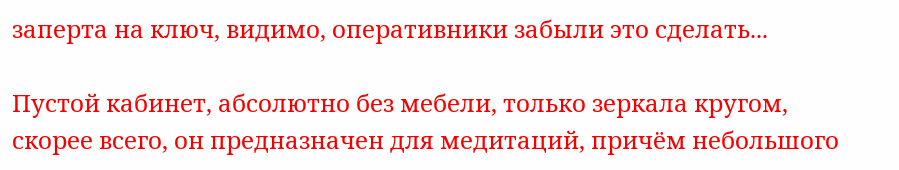заперта на ключ, видимо, оперативники забыли это сделать...

Пустой кабинет, абсолютно без мебели, только зеркала кругом, скорее всего, он предназначен для медитаций, причём небольшого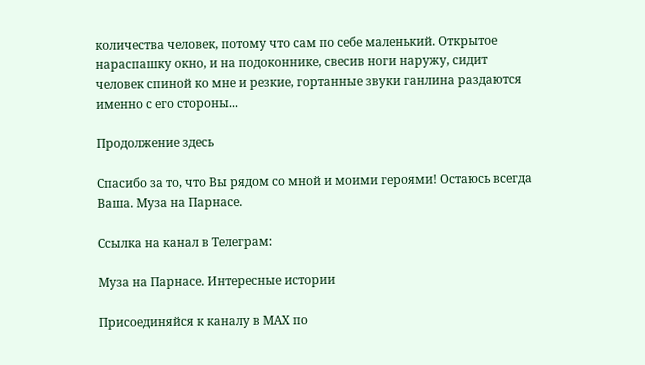количества человек, потому что сам по себе маленький. Открытое нараспашку окно, и на подоконнике, свесив ноги наружу, сидит человек спиной ко мне и резкие, гортанные звуки ганлина раздаются именно с его стороны...

Продолжение здесь

Спасибо за то, что Вы рядом со мной и моими героями! Остаюсь всегда Ваша. Муза на Парнасе.

Ссылка на канал в Телеграм:

Муза на Парнасе. Интересные истории

Присоединяйся к каналу в МАХ по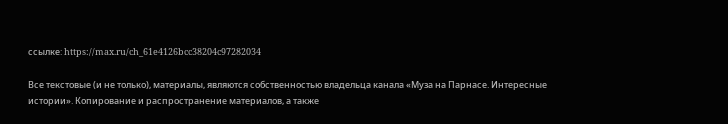ссылке: https://max.ru/ch_61e4126bcc38204c97282034

Все текстовые (и не только), материалы, являются собственностью владельца канала «Муза на Парнасе. Интересные истории». Копирование и распространение материалов, а также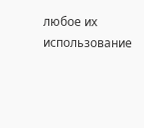любое их использование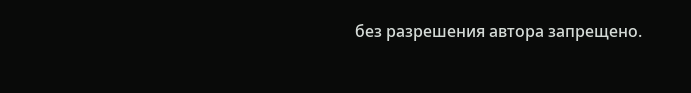без разрешения автора запрещено.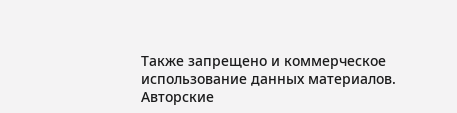Также запрещено и коммерческое использование данных материалов. Авторские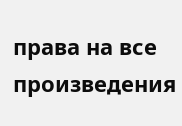права на все произведения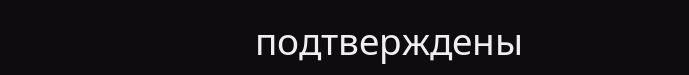подтверждены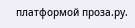платформой проза.ру.